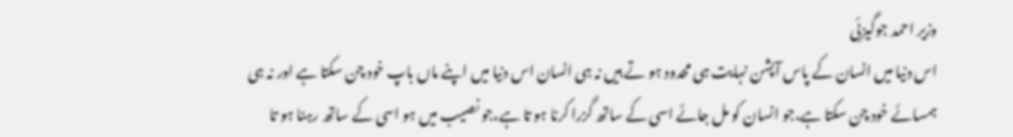وزیر احمد جوگیزئی
اس دنیا میں انسان کے پاس آپشن نہایت ہی محدود ہو تے ہیں نہ ہی انسان اس دنیا میں اپنے ماں باپ خود چن سکتا ہے اور نہ ہی ہمسائے خود چن سکتا ہے،جو انسان کو مل جائے اسی کے ساتھ گزرا کرنا ہو تا ہے،جو نصیب میں ہو اسی کے ساتھ رہنا ہو تا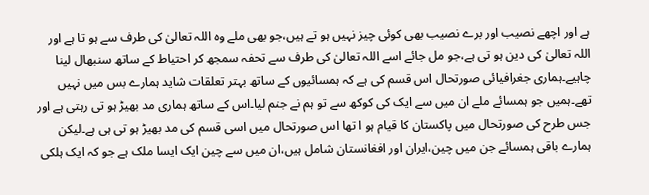ہے اور اچھے نصیب اور برے نصیب بھی کوئی چیز نہیں ہو تے ہیں،جو بھی ملے وہ اللہ تعالیٰ کی طرف سے ہو تا ہے اور اللہ تعالیٰ کی دین ہو تی ہے،جو مل جائے اسے اللہ تعالیٰ کی طرف سے تحفہ سمجھ کر احتیاط کے ساتھ سنبھال لینا چاہیے۔ہماری جغرافیائی صورتحال اس قسم کی ہے کہ ہمسائیوں کے ساتھ بہتر تعلقات شاید ہمارے بس میں نہیں تھے۔ہمیں جو ہمسائے ملے ان میں سے ایک کی کوکھ سے تو ہم نے جنم لیا۔اس کے ساتھ ہماری مد بھیڑ ہو تی رہتی ہے اور جس طرح کی صورتحال میں پاکستان کا قیام ہو ا تھا اس صورتحال میں اسی قسم کی مد بھیڑ ہو تی ہی ہے۔لیکن ہمارے باقی ہمسائے جن میں چین،ایران اور افغانستان شامل ہیں،ان میں سے چین ایک ایسا ملک ہے جو کہ ایک ہلکی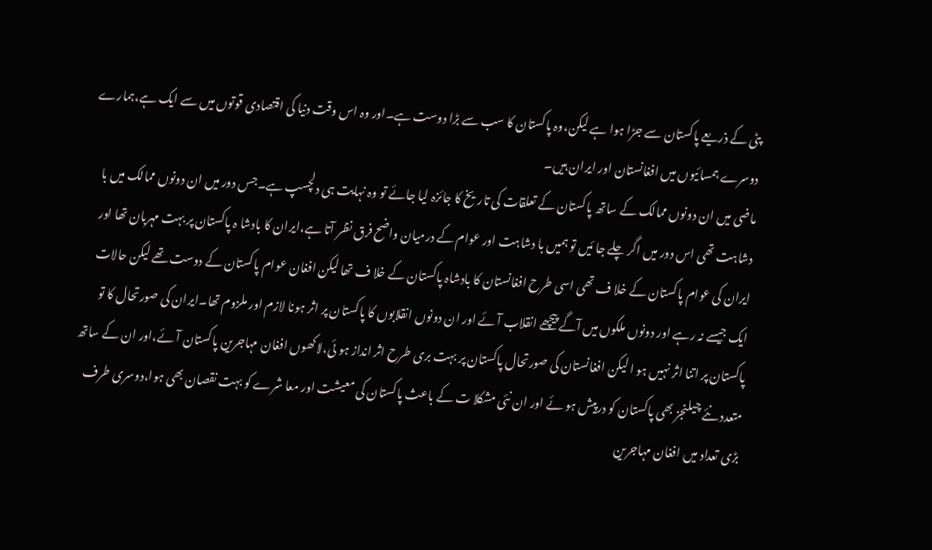پٹی کے ذریعے پاکستان سے جڑا ہوا ہے لیکن،وہ پاکستان کا سب سے بڑا دوست ہے۔اور وہ اس وقت دنیا کی اقتصادی قوتوں میں سے ایک ہے،ہمارے دوسرے ہمسائیوں میں افغانستان اور ایران ہیں۔
ماضی میں ان دونوں ممالک کے ساتھ پاکستان کے تعلقات کی تاریخ کا جائزہ لیا جائے تو وہ نہایت ہی دلچسپ ہے۔جس دور میں ان دونوں ممالک میں با دشاہت تھی اس دور میں اگر چلے جا ئیں تو ہمیں با دشاہت اور عوام کے درمیان واضح فرق نظر آتا ہے،ایران کا بادشا ہ پاکستان پر بہت مہربان تھا اور ایران کی عوام پاکستان کے خلا ف تھی اسی طرح افغانستان کا بادشاہ پاکستان کے خلا ف تھا لیکن افغان عوام پاکستان کے دوست تھے لیکن حالات ایک جیسے نہ رہے اور دونوں ملکوں میں آگے پیچھے انقلاب آئے اور ان دونوں انقلابوں کا پاکستان پر اثر ہونا لازم اور ملزوم تھا۔ایران کی صورتحال کا تو پاکستان پر اتنا اثر نہیں ہو ا لیکن افغانستان کی صورتحال پاکستان پر بہت بری طرح اثر انداز ہو ئی،لاکھوں افغان مہاجرین پاکستان آئے،اور ان کے ساتھ متعدد نئے چیلنجز بھی پاکستان کو درپیش ہو ئے اور ان نئی مشکلا ت کے باعث پاکستان کی معیشت اور معا شرے کو بہت نقصان بھی ہوا،دوسری طرف بڑی تعداد میں افغان مہاجرین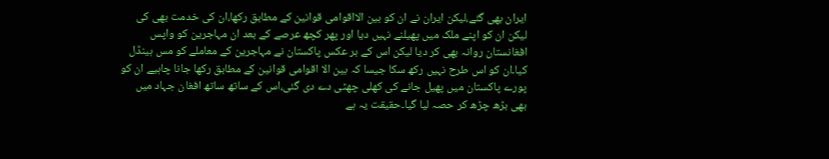ایران بھی گئے،لیکن ایران نے ان کو بین الااقوامی قوانین کے مطابق رکھا،ان کی خدمت بھی کی لیکن ان کو اپنے ملک میں پھیلنے نہیں دیا اور پھر کچھ عرصے کے بعد ان مہاجرین کو واپس افغانستان روانہ بھی کر دیا لیکن اس کے بر عکس پاکستان نے مہاجرین کے معاملے کو مس ہینڈل کیا۔ان کو اس طرح نہیں رکھ سکا جیسا کہ بین الا اقوامی قوانین کے مطابق رکھا جانا چاہیے ان کو پورے پاکستان میں پھیل جانے کی کھلی چھٹی دے دی گئی،اس کے ساتھ ساتھ افغان جہاد میں بھی بڑھ چڑھ کر حصہ لیا گیا۔حقیقت یہ ہے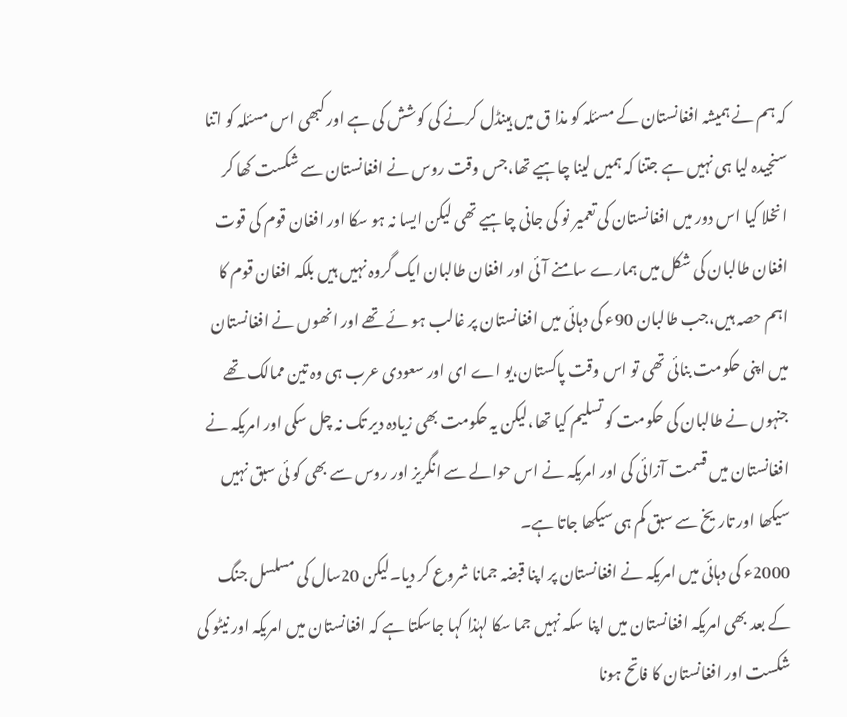کہ ہم نے ہمیشہ افغانستان کے مسئلہ کو مذا ق میں ہینڈل کرنے کی کوشش کی ہے اور کبھی اس مسئلہ کو اتنا سنجیدہ لیا ہی نہیں ہے جتنا کہ ہمیں لینا چاہیے تھا،جس وقت روس نے افغانستان سے شکست کھا کر انخلا کیا اس دور میں افغانستان کی تعمیر نو کی جانی چاہیے تھی لیکن ایسا نہ ہو سکا اور افغان قوم کی قوت افغان طالبان کی شکل میں ہمارے سامنے آئی اور افغان طالبان ایک گروہ نہیں ہیں بلکہ افغان قوم کا اہم حصہ ہیں،جب طالبان 90ء کی دہائی میں افغانستان پر غالب ہو ئے تھے اور انھوں نے افغانستان میں اپنی حکومت بنائی تھی تو اس وقت پاکستان،یو اے ای اور سعودی عرب ہی وہ تین ممالک تھے جنہوں نے طالبان کی حکومت کو تسلیم کیا تھا،لیکن یہ حکومت بھی زیادہ دیر تک نہ چل سکی اور امریکہ نے افغانستان میں قسمت آزائی کی اور امریکہ نے اس حوالے سے انگریز اور روس سے بھی کو ئی سبق نہیں سیکھا اور تاریخ سے سبق کم ہی سیکھا جاتا ہے۔
2000ء کی دہائی میں امریکہ نے افغانستان پر اپنا قبضہ جمانا شروع کر دیا۔لیکن 20سال کی مسلسل جنگ کے بعد بھی امریکہ افغانستان میں اپنا سکہ نہیں جما سکا لہٰذا کہا جاسکتا ہے کہ افغانستان میں امریکہ اور نیٹو کی شکست اور افغانستان کا فاتح ہونا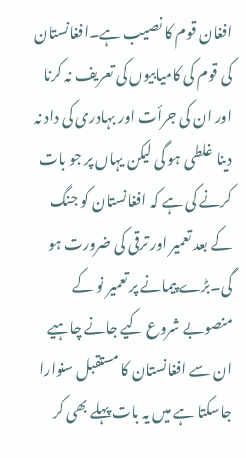افغان قوم کا نصیب ہے۔افغانستان کی قوم کی کامیابیوں کی تعریف نہ کرنا اور ان کی جرأت اور بہادری کی داد نہ دینا غلطی ہو گی لیکن یہاں پر جو بات کرنے کی ہے کہ افغانستان کو جنگ کے بعد تعمیر اور ترقی کی ضرورت ہو گی۔بڑے پیمانے پر تعمیر نو کے منصوبے شروع کیے جانے چاہیے ان سے افغانستان کا مستقبل سنوارا جاسکتا ہے میں یہ بات پہلے بھی کر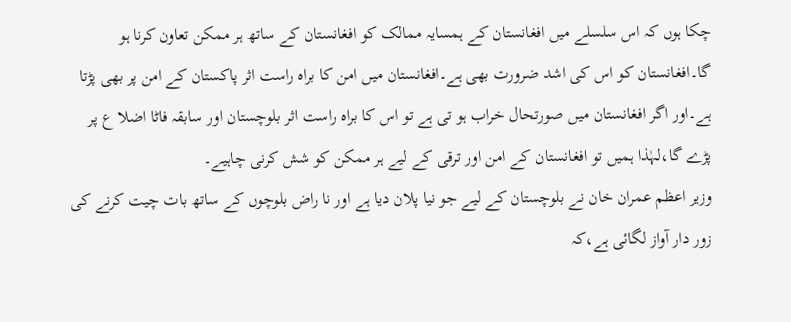چکا ہوں کہ اس سلسلے میں افغانستان کے ہمسایہ ممالک کو افغانستان کے ساتھ ہر ممکن تعاون کرنا ہو گا۔افغانستان کو اس کی اشد ضرورت بھی ہے۔افغانستان میں امن کا براہ راست اثر پاکستان کے امن پر بھی پڑتا ہے۔اور اگر افغانستان میں صورتحال خراب ہو تی ہے تو اس کا براہ راست اثر بلوچستان اور سابقہ فاٹا اضلا ع پر پڑے گا،لہٰذا ہمیں تو افغانستان کے امن اور ترقی کے لیے ہر ممکن کو شش کرنی چاہیے۔
وزیر اعظم عمران خان نے بلوچستان کے لیے جو نیا پلان دیا ہے اور نا راض بلوچوں کے ساتھ بات چیت کرنے کی زور دار آواز لگائی ہے،کہ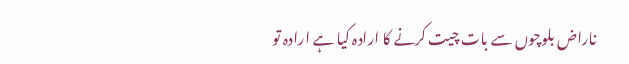ناراض بلوچوں سے بات چیت کرنے کا ارادہ کیا ہے ارادہ تو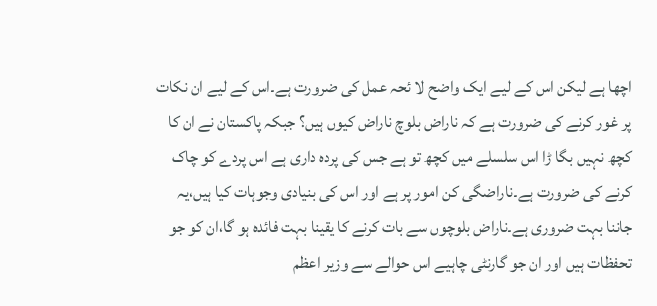اچھا ہے لیکن اس کے لیے ایک واضح لا ئحہ عمل کی ضرورت ہے۔اس کے لیے ان نکات پر غور کرنے کی ضرورت ہے کہ ناراض بلوچ ناراض کیوں ہیں؟ جبکہ پاکستان نے ان کا کچھ نہیں بگا ڑا اس سلسلے میں کچھ تو ہے جس کی پردہ داری ہے اس پردے کو چاک کرنے کی ضرورت ہے۔ناراضگی کن امور پر ہے اور اس کی بنیادی وجوہات کیا ہیں،یہ جاننا بہت ضروری ہے۔ناراض بلوچوں سے بات کرنے کا یقینا بہت فائدہ ہو گا،ان کو جو تحفظات ہیں اور ان جو گارنٹی چاہیے اس حوالے سے وزیر اعظم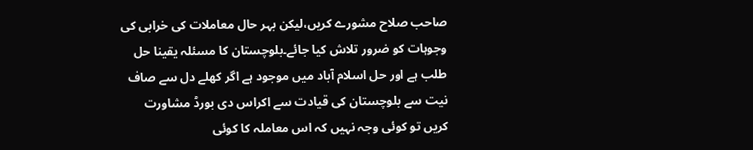صاحب صلاح مشورے کریں،لیکن بہر حال معاملات کی خرابی کی وجوہات کو ضرور تلاش کیا جائے۔بلوچستان کا مسئلہ یقینا حل طلب ہے اور حل اسلام آباد میں موجود ہے اگر کھلے دل سے صاف نیت سے بلوچستان کی قیادت سے اکراس دی بورڈ مشاورت کریں تو کوئی وجہ نہیں کہ اس معاملہ کا کوئی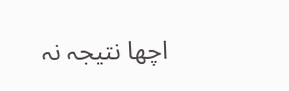اچھا نتیجہ نہ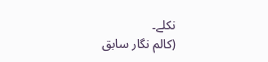نکلے۔
(کالم نگار سابق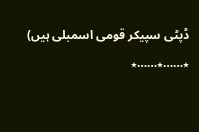ڈپٹی سپیکر قومی اسمبلی ہیں)
٭……٭……٭